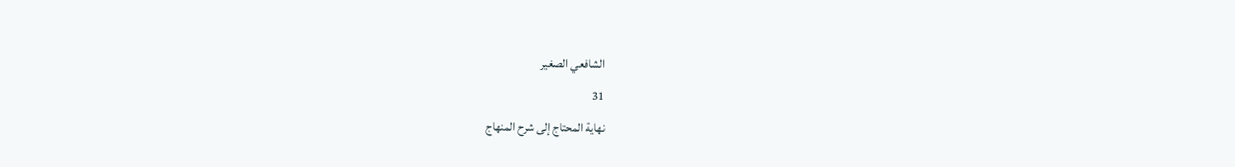الشافعي الصغير
31
نهاية المحتاج إلى شرح المنهاج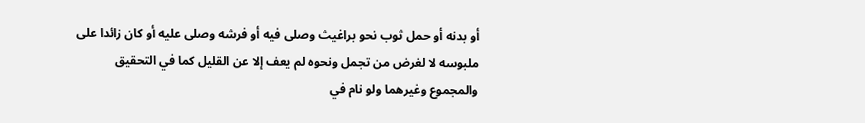أو بدنه أو حمل ثوب نحو براغيث وصلى فيه أو فرشه وصلى عليه أو كان زائدا على ملبوسه لا لغرض من تجمل ونحوه لم يعف إلا عن القليل كما في التحقيق والمجموع وغيرهما ولو نام في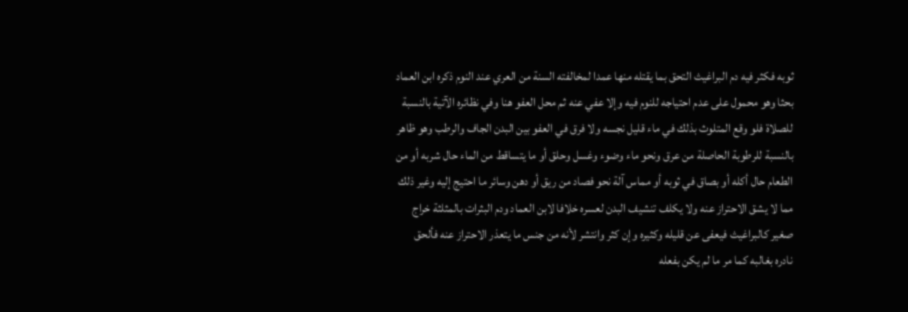ثوبه فكثر فيه دم البراغيث التحق بما يقتله منها عمدا لمخالفته السنة من العري عند النوم ذكره ابن العماد بحثا وهو محمول على عدم احتياجه للنوم فيه وإلا عفي عنه ثم محل العفو هنا وفي نظائره الآتية بالنسبة للصلاة فلو وقع المتلوث بذلك في ماء قليل نجسه ولا فرق في العفو بين البدن الجاف والرطب وهو ظاهر بالنسبة للرطوبة الحاصلة من عرق ونحو ماء وضوء وغسل وحلق أو ما يتساقط من الماء حال شربه أو من الطعام حال أكله أو بصاق في ثوبه أو مماس آلة نحو فصاد من ريق أو دهن وسائر ما احتيج إليه وغير ذلك مما لا يشق الاحتراز عنه ولا يكلف تنشيف البدن لعسره خلافا لابن العماد ودم البثرات بالمثلثة خراج صغير كالبراغيث فيعفى عن قليله وكثيره وإن كثر وانتشر لأنه من جنس ما يتعذر الاحتراز عنه فألحق نادره بغالبه كما مر ما لم يكن بفعله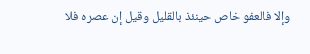وإلا فالعفو خاص حينئذ بالقليل وقيل إن عصره فلا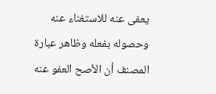يعفى عنه للاستغناء عنه وحصوله بفعله وظاهر عبارة المصنف أن الأصح العفو عنه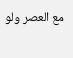مع العصر ولو